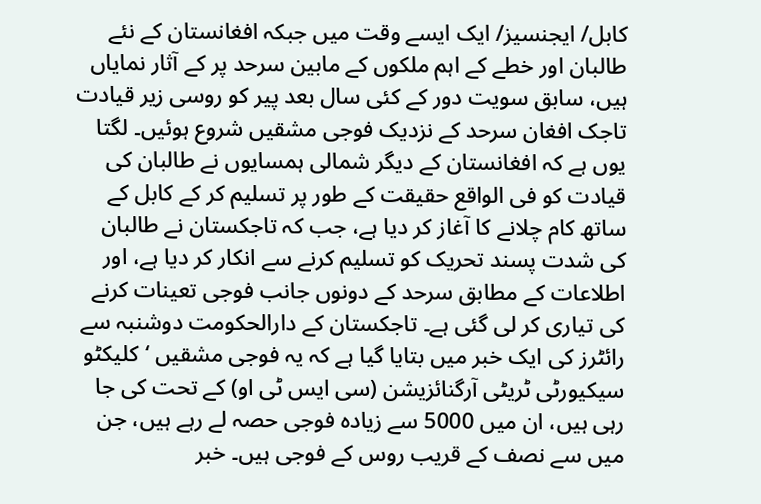کابل/ ایجنسیز/ ایک ایسے وقت میں جبکہ افغانستان کے نئے طالبان اور خطے کے اہم ملکوں کے مابین سرحد پر کے آثار نمایاں ہیں، سابق سویت دور کے کئی سال بعد پیر کو روسی زیر قیادت تاجک افغان سرحد کے نزدیک فوجی مشقیں شروع ہوئیں۔ لگتا یوں ہے کہ افغانستان کے دیگر شمالی ہمسایوں نے طالبان کی قیادت کو فی الواقع حقیقت کے طور پر تسلیم کر کے کابل کے ساتھ کام چلانے کا آغاز کر دیا ہے، جب کہ تاجکستان نے طالبان کی شدت پسند تحریک کو تسلیم کرنے سے انکار کر دیا ہے، اور اطلاعات کے مطابق سرحد کے دونوں جانب فوجی تعینات کرنے کی تیاری کر لی گئی ہے۔ تاجکستان کے دارالحکومت دوشنبہ سے رائٹرز کی ایک خبر میں بتایا گیا ہے کہ یہ فوجی مشقیں ‘کلیکٹو سیکیورٹی ٹریٹی آرگنائزیشن (سی ایس ٹی او) کے تحت کی جا رہی ہیں، ان میں 5000 سے زیادہ فوجی حصہ لے رہے ہیں، جن میں سے نصف کے قریب روس کے فوجی ہیں۔ خبر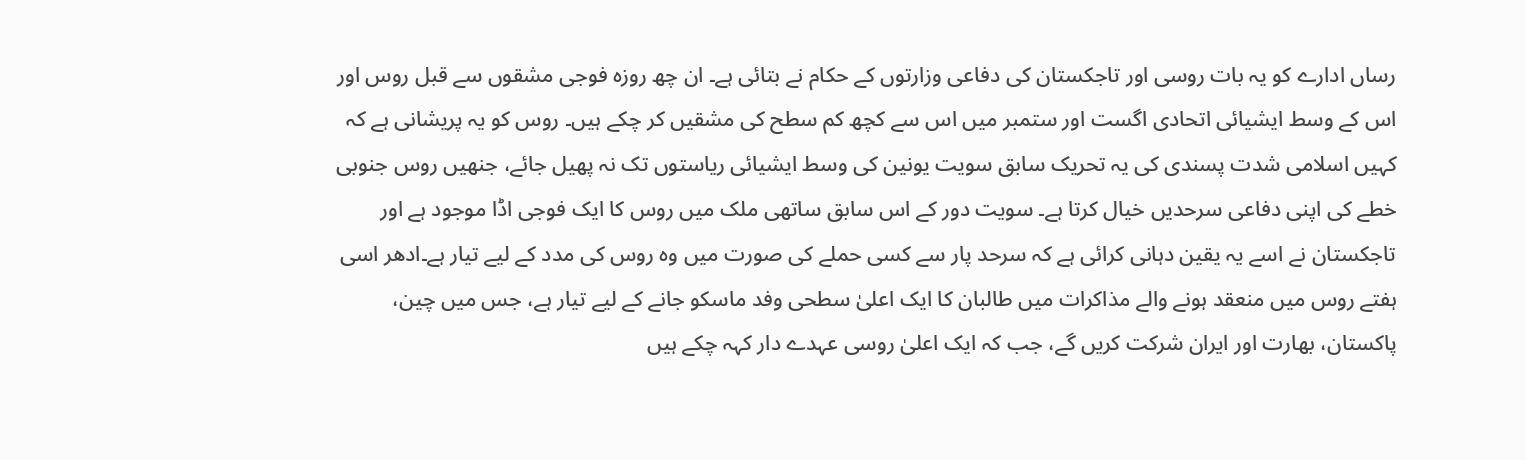رساں ادارے کو یہ بات روسی اور تاجکستان کی دفاعی وزارتوں کے حکام نے بتائی ہے۔ ان چھ روزہ فوجی مشقوں سے قبل روس اور اس کے وسط ایشیائی اتحادی اگست اور ستمبر میں اس سے کچھ کم سطح کی مشقیں کر چکے ہیں۔ روس کو یہ پریشانی ہے کہ کہیں اسلامی شدت پسندی کی یہ تحریک سابق سویت یونین کی وسط ایشیائی ریاستوں تک نہ پھیل جائے، جنھیں روس جنوبی خطے کی اپنی دفاعی سرحدیں خیال کرتا ہے۔ سویت دور کے اس سابق ساتھی ملک میں روس کا ایک فوجی اڈا موجود ہے اور تاجکستان نے اسے یہ یقین دہانی کرائی ہے کہ سرحد پار سے کسی حملے کی صورت میں وہ روس کی مدد کے لیے تیار ہے۔ادھر اسی ہفتے روس میں منعقد ہونے والے مذاکرات میں طالبان کا ایک اعلیٰ سطحی وفد ماسکو جانے کے لیے تیار ہے، جس میں چین، پاکستان، بھارت اور ایران شرکت کریں گے، جب کہ ایک اعلیٰ روسی عہدے دار کہہ چکے ہیں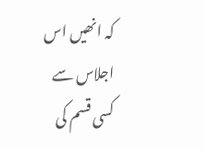کہ انھیں اس اجلاس سے کسی قسم کی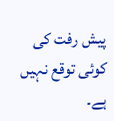پیش رفت کی کوئی توقع نہیں ہے۔